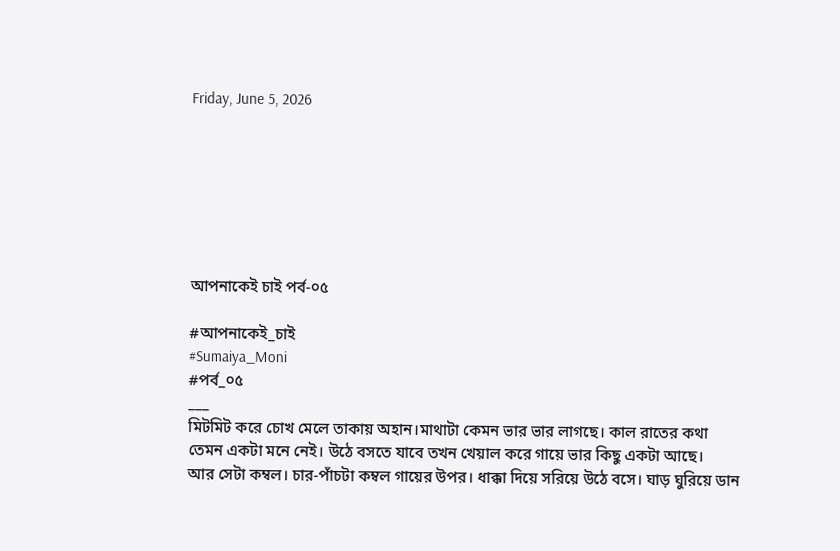Friday, June 5, 2026







আপনাকেই চাই পর্ব-০৫

#আপনাকেই_চাই
#Sumaiya_Moni
#পর্ব_০৫
___
মিটমিট করে চোখ মেলে তাকায় অহান।মাথাটা কেমন ভার ভার লাগছে। কাল রাতের কথা তেমন একটা মনে নেই। উঠে বসতে যাবে তখন খেয়াল করে গায়ে ভার কিছু একটা আছে।
আর সেটা কম্বল। চার-পাঁচটা কম্বল গায়ের উপর। ধাক্কা দিয়ে সরিয়ে উঠে বসে। ঘাড় ঘুরিয়ে ডান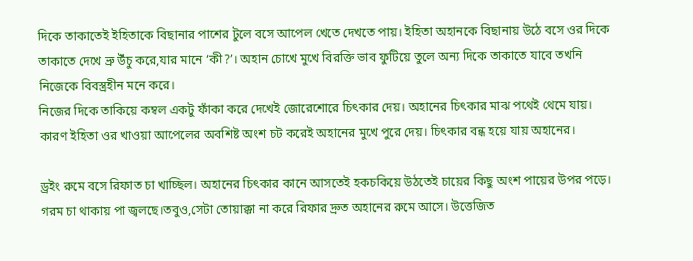দিকে তাকাতেই ইহিতাকে বিছানার পাশের টুলে বসে আপেল খেতে দেখতে পায়। ইহিতা অহানকে বিছানায় উঠে বসে ওর দিকে তাকাতে দেখে ভ্রু উঁচু করে,যার মানে ‘কী?’। অহান চোখে মুখে বিরক্তি ভাব ফুটিয়ে তুলে অন্য দিকে তাকাতে যাবে তখনি নিজেকে বিবস্ত্রহীন মনে করে।
নিজের দিকে তাকিয়ে কম্বল একটু ফাঁকা করে দেখেই জোরেশোরে চিৎকার দেয়। অহানের চিৎকার মাঝ পথেই থেমে যায়। কারণ ইহিতা ওর খাওয়া আপেলের অবশিষ্ট অংশ চট করেই অহানের মুখে পুরে দেয়। চিৎকার বন্ধ হয়ে যায় অহানের।

ড্রইং রুমে বসে রিফাত চা খাচ্ছিল। অহানের চিৎকার কানে আসতেই হকচকিয়ে উঠতেই চায়ের কিছু অংশ পায়ের উপর পড়ে। গরম চা থাকায় পা জ্বলছে।তবুও,সেটা তোয়াক্কা না করে রিফার দ্রুত অহানের রুমে আসে। উত্তেজিত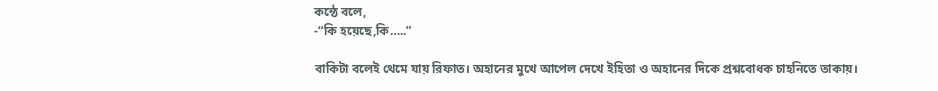কন্ঠে বলে,
-“কি হয়েছে,কি…..”

বাকিটা বলেই থেমে যায় রিফাত। অহানের মুখে আপেল দেখে ইহিতা ও অহানের দিকে প্রশ্নবোধক চাহনিতে তাকায়।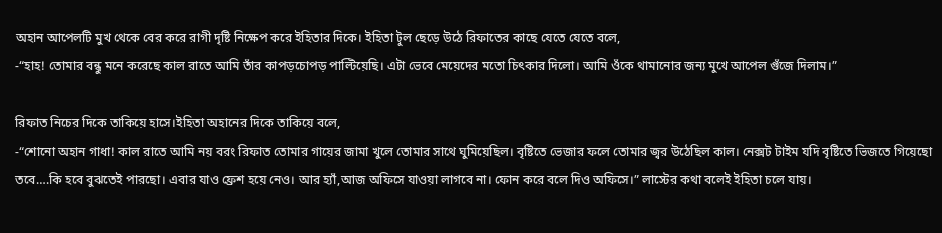অহান আপেলটি মুখ থেকে বের করে রাগী দৃষ্টি নিক্ষেপ করে ইহিতার দিকে। ইহিতা টুল ছেড়ে উঠে রিফাতের কাছে যেতে যেতে বলে,
-“হাহ! তোমার বন্ধু মনে করেছে কাল রাতে আমি তাঁর কাপড়চোপড় পাল্টিয়েছি। এটা ভেবে মেয়েদের মতো চিৎকার দিলো। আমি ওঁকে থামানোর জন্য মুখে আপেল গুঁজে দিলাম।”

রিফাত নিচের দিকে তাকিয়ে হাসে।ইহিতা অহানের দিকে তাকিয়ে বলে,
-“শোনো অহান গাধা! কাল রাতে আমি নয় বরং রিফাত তোমার গায়ের জামা খুলে তোমার সাথে ঘুমিয়েছিল। বৃষ্টিতে ভেজার ফলে তোমার জ্বর উঠেছিল কাল। নেক্সট টাইম যদি বৃষ্টিতে ভিজতে গিয়েছো তবে….কি হবে বুঝতেই পারছো। এবার যাও ফ্রেশ হয়ে নেও। আর হ্যাঁ,আজ অফিসে যাওয়া লাগবে না। ফোন করে বলে দিও অফিসে।” লাস্টের কথা বলেই ইহিতা চলে যায়।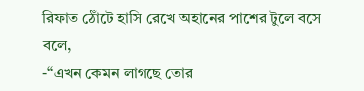রিফাত ঠোঁটে হাসি রেখে অহানের পাশের টুলে বসে বলে,
-“এখন কেমন লাগছে তোর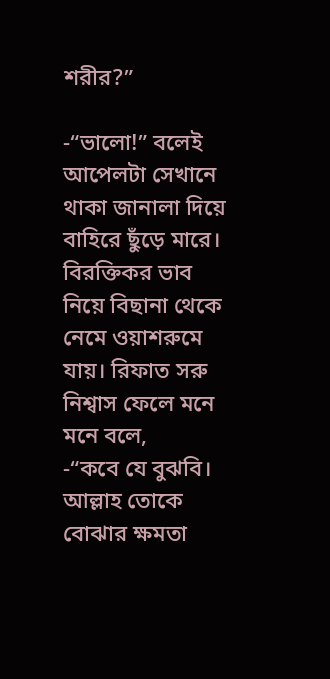শরীর?”

-“ভালো!” বলেই আপেলটা সেখানে থাকা জানালা দিয়ে বাহিরে ছুঁড়ে মারে। বিরক্তিকর ভাব নিয়ে বিছানা থেকে নেমে ওয়াশরুমে যায়। রিফাত সরু নিশ্বাস ফেলে মনে মনে বলে,
-“কবে যে বুঝবি। আল্লাহ তোকে বোঝার ক্ষমতা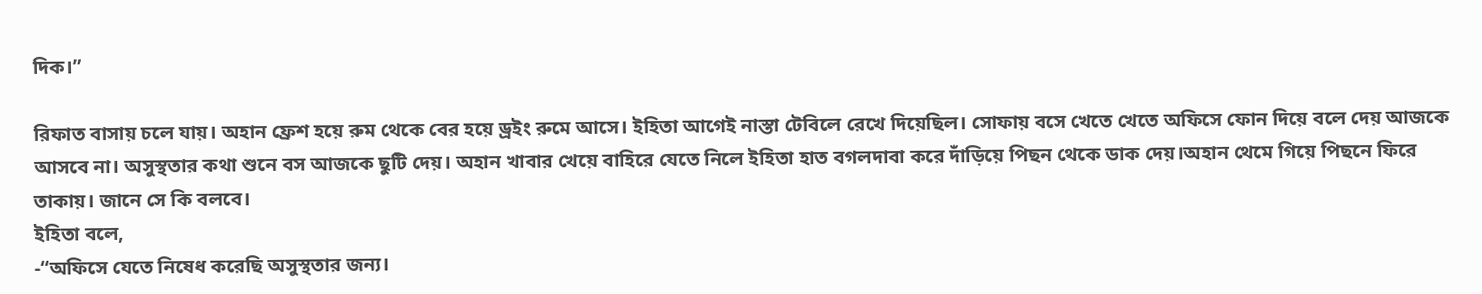দিক।”

রিফাত বাসায় চলে যায়। অহান ফ্রেশ হয়ে রুম থেকে বের হয়ে ড্রইং রুমে আসে। ইহিতা আগেই নাস্তা টেবিলে রেখে দিয়েছিল। সোফায় বসে খেতে খেতে অফিসে ফোন দিয়ে বলে দেয় আজকে আসবে না। অসুস্থতার কথা শুনে বস আজকে ছুটি দেয়। অহান খাবার খেয়ে বাহিরে যেতে নিলে ইহিতা হাত বগলদাবা করে দাঁড়িয়ে পিছন থেকে ডাক দেয়।অহান থেমে গিয়ে পিছনে ফিরে তাকায়। জানে সে কি বলবে।
ইহিতা বলে,
-“অফিসে যেতে নিষেধ করেছি অসুস্থতার জন্য।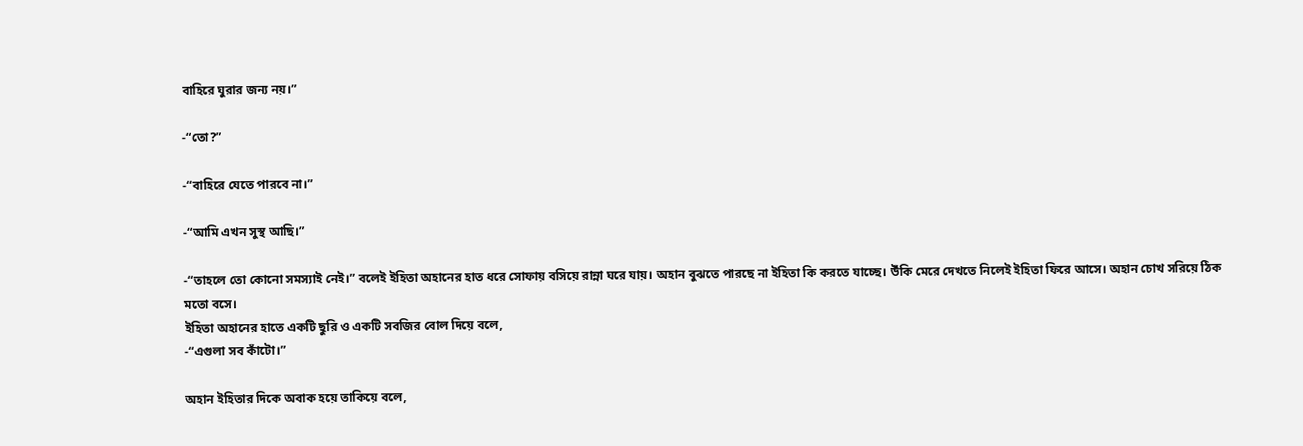বাহিরে ঘুরার জন্য নয়।”

-“তো?”

-“বাহিরে যেতে পারবে না।”

-“আমি এখন সুস্থ আছি।”

-“তাহলে তো কোনো সমস্যাই নেই।” বলেই ইহিতা অহানের হাত ধরে সোফায় বসিয়ে রান্না ঘরে যায়। অহান বুঝতে পারছে না ইহিতা কি করতে যাচ্ছে। উঁকি মেরে দেখতে নিলেই ইহিতা ফিরে আসে। অহান চোখ সরিয়ে ঠিক মতো বসে।
ইহিতা অহানের হাতে একটি ছুরি ও একটি সবজির বোল দিয়ে বলে,
-“এগুলা সব কাঁটো।”

অহান ইহিতার দিকে অবাক হয়ে তাকিয়ে বলে,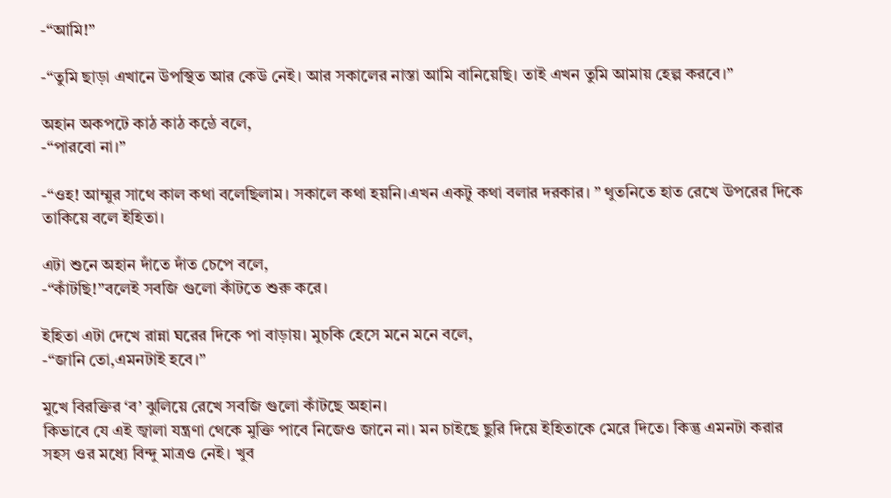-“আমি!”

-“তুমি ছাড়া এখানে উপস্থিত আর কেউ নেই। আর সকালের নাস্তা আমি বানিয়েছি। তাই এখন তুমি আমায় হেল্প করবে।”

অহান অকপটে কাঠ কাঠ কন্ঠে বলে,
-“পারবো না।”

-“ওহ! আম্মুর সাথে কাল কথা বলেছিলাম। সকালে কথা হয়নি।এখন একটু কথা বলার দরকার। ” থুতনিতে হাত রেখে উপরের দিকে তাকিয়ে বলে ইহিতা।

এটা শুনে অহান দাঁতে দাঁত চেপে বলে,
-“কাঁটছি!”বলেই সবজি গুলো কাঁটতে শুরু করে।

ইহিতা এটা দেখে রান্না ঘরের দিকে পা বাড়ায়। মুচকি হেসে মনে মনে বলে,
-“জানি তো,এমনটাই হবে।”

মুখে বিরক্তির ‘ব’ ঝুলিয়ে রেখে সবজি গুলো কাঁটছে অহান।
কিভাবে যে এই জ্বালা যন্ত্রণা থেকে মুক্তি পাবে নিজেও জানে না। মন চাইছে ছুরি দিয়ে ইহিতাকে মেরে দিতে। কিন্তু এমনটা করার সহস ওর মধ্যে বিন্দু মাত্রও নেই। খুব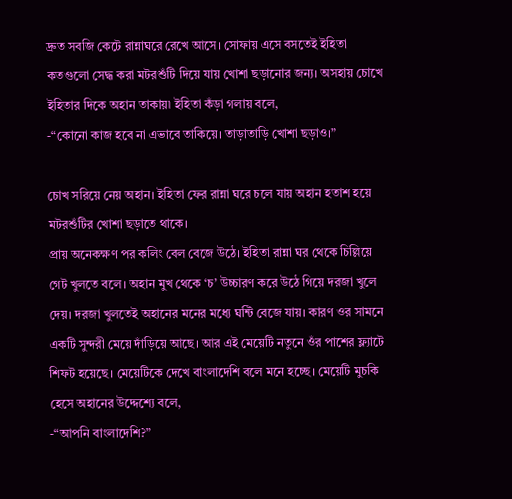দ্রুত সবজি কেটে রান্নাঘরে রেখে আসে। সোফায় এসে বসতেই ইহিতা কতগুলো সেদ্ধ করা মটরশুঁটি দিয়ে যায় খোশা ছড়ানোর জন্য। অসহায় চোখে ইহিতার দিকে অহান তাকায়৷ ইহিতা কঁড়া গলায় বলে,
-“কোনো কাজ হবে না এভাবে তাকিয়ে। তাড়াতাড়ি খোশা ছড়াও।”

চোখ সরিয়ে নেয় অহান। ইহিতা ফের রান্না ঘরে চলে যায় অহান হতাশ হয়ে মটরশুঁটির খোশা ছড়াতে থাকে।
প্রায় অনেকক্ষণ পর কলিং বেল বেজে উঠে। ইহিতা রান্না ঘর থেকে চিল্লিয়ে গেট খুলতে বলে। অহান মুখ থেকে ‘চ’ উচ্চারণ করে উঠে গিয়ে দরজা খুলে দেয়। দরজা খুলতেই অহানের মনের মধ্যে ঘন্টি বেজে যায়। কারণ ওর সামনে একটি সুন্দরী মেয়ে দাঁড়িয়ে আছে। আর এই মেয়েটি নতুনে ওঁর পাশের ফ্ল্যাটে শিফট হয়েছে। মেয়েটিকে দেখে বাংলাদেশি বলে মনে হচ্ছে। মেয়েটি মুচকি হেসে অহানের উদ্দেশ্যে বলে,
-“আপনি বাংলাদেশি?”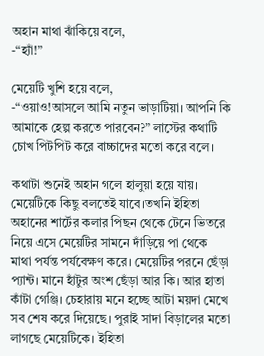অহান মাথা ঝাঁকিয়ে বলে,
-“হ্যাঁ!”

মেয়েটি খুশি হয়ে বলে,
-“ওয়াও!আসলে আমি নতুন ভাড়াটিয়া। আপনি কি আমাকে হেল্প করতে পারবেন?” লাস্টের কথাটি চোখ পিটপিট করে বাচ্চাদের মতো করে বলে।

কথাটা শুনেই অহান গলে হালুয়া হয়ে যায়। মেয়েটিকে কিছু বলতেই যাবে।তখনি ইহিতা অহানের শার্টের কলার পিছন থেকে টেনে ভিতরে নিয়ে এসে মেয়েটির সামনে দাঁড়িয়ে পা থেকে মাথা পর্যন্ত পর্যবেক্ষণ করে। মেয়েটির পরনে ছেঁড়া প্যান্ট। মানে হাঁটুর অংশ ছেঁড়া আর কি। আর হাতা কাঁটা গেঞ্জি। চেহারায় মনে হচ্ছে আটা ময়দা মেখে সব শেষ করে দিয়েছে। পুরাই সাদা বিড়ালের মতো লাগছে মেয়েটিকে। ইহিতা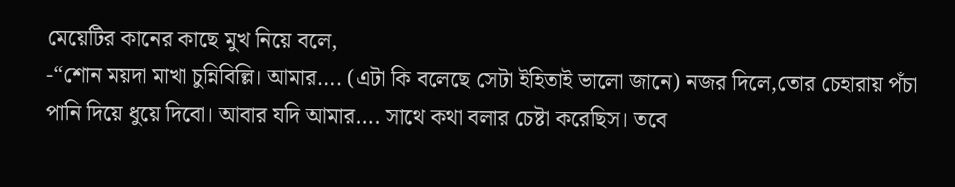মেয়েটির কানের কাছে মুখ নিয়ে বলে,
-“শোন ময়দা মাখা চুন্নিবিল্লি। আমার…. (এটা কি বলেছে সেটা ইহিতাই ভালো জানে) নজর দিলে,তোর চেহারায় পঁচা পানি দিয়ে ধুয়ে দিবো। আবার যদি আমার…. সাথে কথা বলার চেষ্টা করেছিস। তবে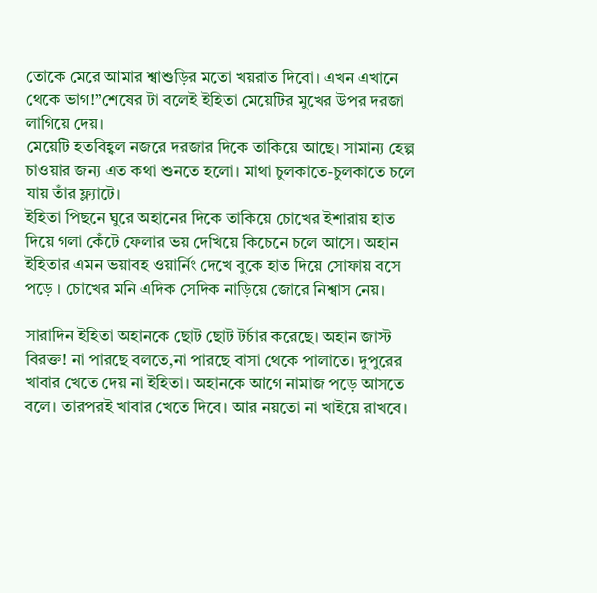তোকে মেরে আমার শ্বাশুড়ির মতো খয়রাত দিবো। এখন এখানে থেকে ভাগ!”শেষের টা বলেই ইহিতা মেয়েটির মুখের উপর দরজা লাগিয়ে দেয়।
মেয়েটি হতবিহ্বল নজরে দরজার দিকে তাকিয়ে আছে। সামান্য হেল্প চাওয়ার জন্য এত কথা শুনতে হলো। মাথা চুলকাতে-চুলকাতে চলে যায় তাঁর ফ্ল্যাটে।
ইহিতা পিছনে ঘুরে অহানের দিকে তাকিয়ে চোখের ইশারায় হাত দিয়ে গলা কেঁটে ফেলার ভয় দেখিয়ে কিচেনে চলে আসে। অহান ইহিতার এমন ভয়াবহ ওয়ার্নিং দেখে বুকে হাত দিয়ে সোফায় বসে পড়ে । চোখের মনি এদিক সেদিক নাড়িয়ে জোরে নিশ্বাস নেয়।

সারাদিন ইহিতা অহানকে ছোট ছোট টর্চার করেছে। অহান জাস্ট বিরক্ত! না পারছে বলতে,না পারছে বাসা থেকে পালাতে। দুপুরের খাবার খেতে দেয় না ইহিতা। অহানকে আগে নামাজ পড়ে আসতে বলে। তারপরই খাবার খেতে দিবে। আর নয়তো না খাইয়ে রাখবে।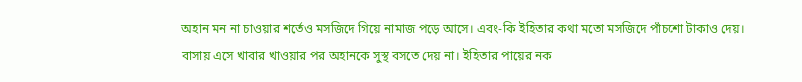অহান মন না চাওয়ার শর্তেও মসজিদে গিয়ে নামাজ পড়ে আসে। এবং-কি ইহিতার কথা মতো মসজিদে পাঁচশো টাকাও দেয়। বাসায় এসে খাবার খাওয়ার পর অহানকে সুস্থ বসতে দেয় না। ইহিতার পায়ের নক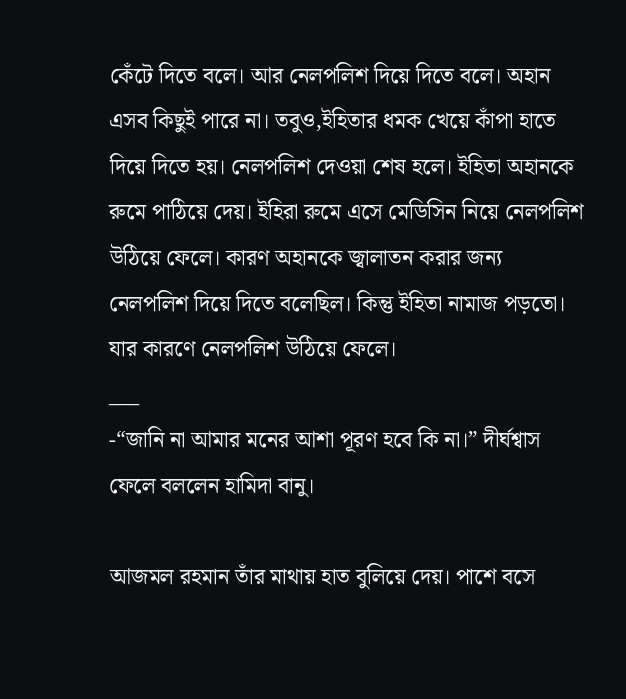কেঁটে দিতে বলে। আর নেলপলিশ দিয়ে দিতে বলে। অহান এসব কিছুই পারে না। তবুও,ইহিতার ধমক খেয়ে কাঁপা হাতে দিয়ে দিতে হয়। নেলপলিশ দেওয়া শেষ হলে। ইহিতা অহানকে রুমে পাঠিয়ে দেয়। ইহিরা রুমে এসে মেডিসিন নিয়ে নেলপলিশ উঠিয়ে ফেলে। কারণ অহানকে জ্বালাতন করার জন্য নেলপলিশ দিয়ে দিতে বলেছিল। কিন্তু ইহিতা নামাজ পড়তো। যার কারণে নেলপলিশ উঠিয়ে ফেলে।
___
-“জানি না আমার মনের আশা পূরণ হবে কি না।” দীর্ঘশ্বাস ফেলে বললেন হামিদা বানু।

আজমল রহমান তাঁর মাথায় হাত বুলিয়ে দেয়। পাশে বসে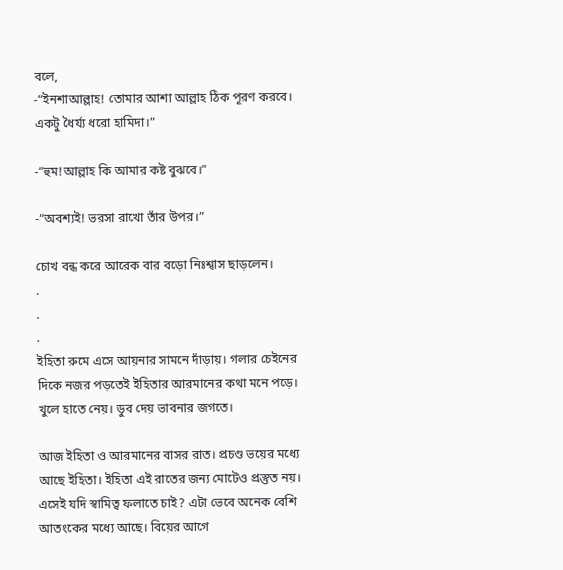বলে,
-“ইনশাআল্লাহ! তোমার আশা আল্লাহ ঠিক পূরণ করবে। একটু ধৈর্য্য ধরো হামিদা।”

-“হুম!আল্লাহ কি আমার কষ্ট বুঝবে।”

-“অবশ্যই! ভরসা রাখো তাঁর উপর।”

চোখ বন্ধ করে আরেক বার বড়ো নিঃশ্বাস ছাড়লেন।
.
.
.
ইহিতা রুমে এসে আয়নার সামনে দাঁড়ায়। গলার চেইনের দিকে নজর পড়তেই ইহিতার আরমানের কথা মনে পড়ে। খুলে হাতে নেয়। ডুব দেয় ভাবনার জগতে।

আজ ইহিতা ও আরমানের বাসর রাত। প্রচণ্ড ভয়ের মধ্যে আছে ইহিতা। ইহিতা এই রাতের জন্য মোটেও প্রস্তুত নয়।
এসেই যদি স্বামিত্ব ফলাতে চাই? এটা ভেবে অনেক বেশি আতংকের মধ্যে আছে। বিয়ের আগে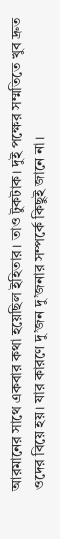আরমানের সাথে একবার কথা হয়েছিল ইহিতার। তাও টুকটাক। দুই পক্ষের সম্মতিতে খুব দ্রুত ওদের বিয়ে হয়। যার কারণে দু’জন দু’জনার সম্পর্কে কিছুই জানে না।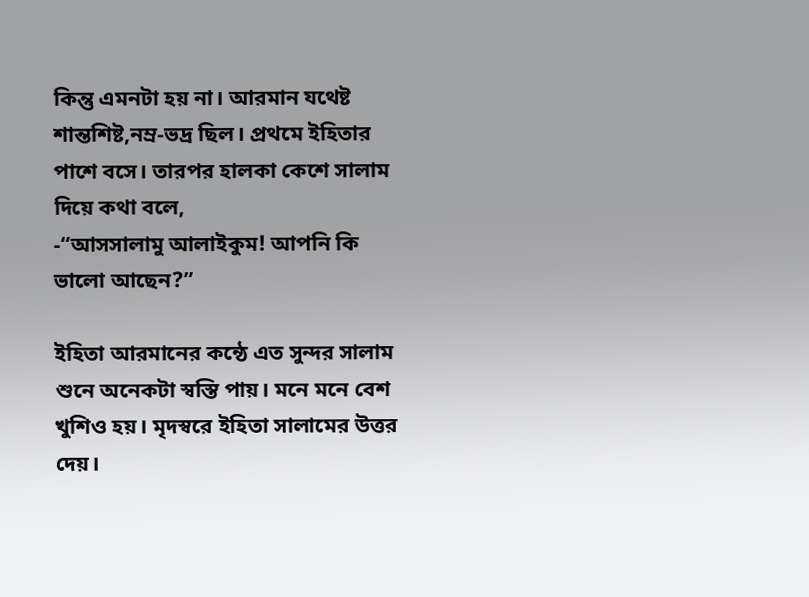কিন্তু এমনটা হয় না। আরমান যথেষ্ট শান্তশিষ্ট,নম্র-ভদ্র ছিল। প্রথমে ইহিতার পাশে বসে। তারপর হালকা কেশে সালাম দিয়ে কথা বলে,
-“আসসালামু আলাইকুম! আপনি কি ভালো আছেন?”

ইহিতা আরমানের কন্ঠে এত সুন্দর সালাম শুনে অনেকটা স্বস্তি পায়। মনে মনে বেশ খুশিও হয়। মৃদস্বরে ইহিতা সালামের উত্তর দেয়।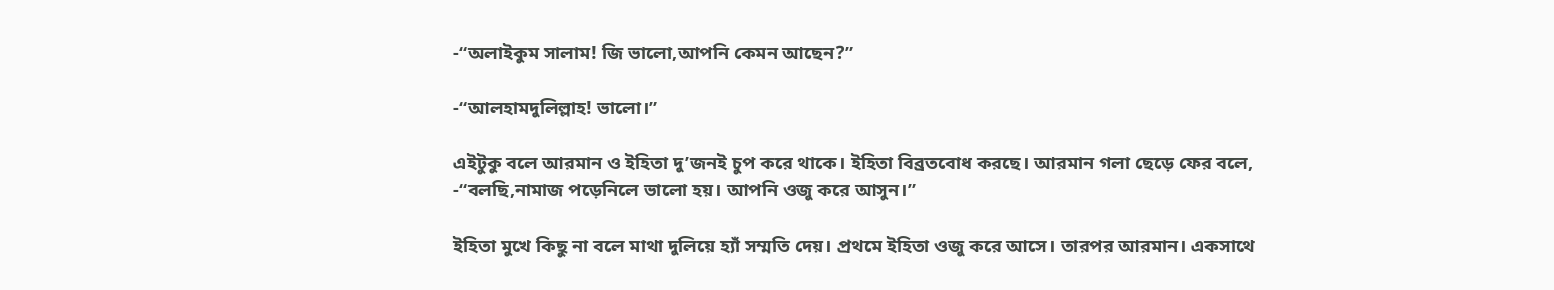-“অলাইকুম সালাম! জি ভালো,আপনি কেমন আছেন?”

-“আলহামদুলিল্লাহ! ভালো।”

এইটুকু বলে আরমান ও ইহিতা দু’জনই চুপ করে থাকে। ইহিতা বিব্রতবোধ করছে। আরমান গলা ছেড়ে ফের বলে,
-“বলছি,নামাজ পড়েনিলে ভালো হয়। আপনি ওজু করে আসুন।”

ইহিতা মুখে কিছু না বলে মাথা দুলিয়ে হ্যাঁ সম্মতি দেয়। প্রথমে ইহিতা ওজু করে আসে। তারপর আরমান। একসাথে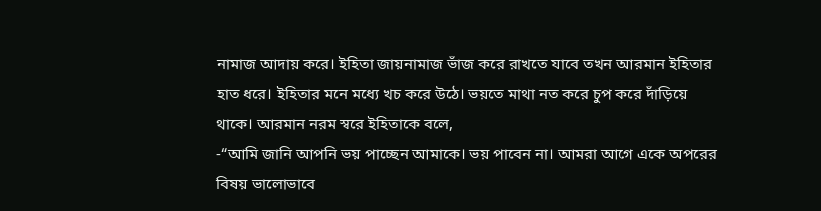নামাজ আদায় করে। ইহিতা জায়নামাজ ভাঁজ করে রাখতে যাবে তখন আরমান ইহিতার হাত ধরে। ইহিতার মনে মধ্যে খচ করে উঠে। ভয়তে মাথা নত করে চুপ করে দাঁড়িয়ে থাকে। আরমান নরম স্বরে ইহিতাকে বলে,
-“আমি জানি আপনি ভয় পাচ্ছেন আমাকে। ভয় পাবেন না। আমরা আগে একে অপরের বিষয় ভালোভাবে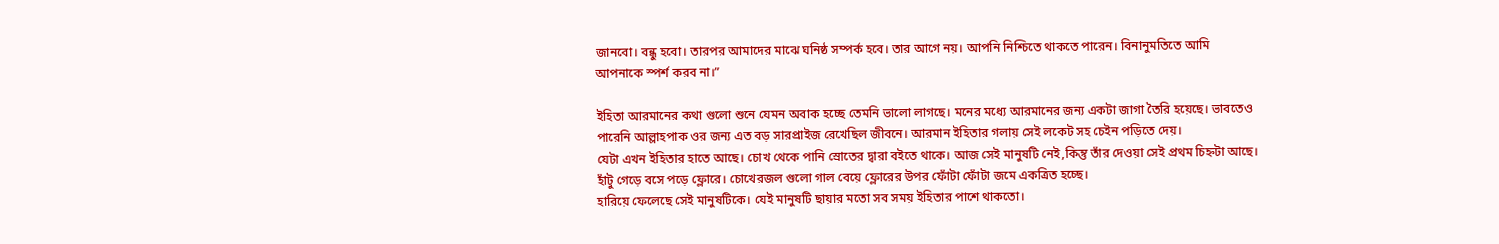জানবো। বন্ধু হবো। তারপর আমাদের মাঝে ঘনিষ্ঠ সম্পর্ক হবে। তার আগে নয়। আপনি নিশ্চিতে থাকতে পারেন। বিনানুমতিতে আমি আপনাকে স্পর্শ করব না।”

ইহিতা আরমানের কথা গুলো শুনে যেমন অবাক হচ্ছে তেমনি ভালো লাগছে। মনের মধ্যে আরমানের জন্য একটা জাগা তৈরি হয়েছে। ভাবতেও পারেনি আল্লাহপাক ওর জন্য এত বড় সারপ্রাইজ রেখেছিল জীবনে। আরমান ইহিতার গলায় সেই লকেট সহ চেইন পড়িতে দেয়।
যেটা এখন ইহিতার হাতে আছে। চোখ থেকে পানি স্রোতের দ্বারা বইতে থাকে। আজ সেই মানুষটি নেই,কিন্তু তাঁর দেওয়া সেই প্রথম চিহ্নটা আছে। হাঁটু গেড়ে বসে পড়ে ফ্লোরে। চোখেরজল গুলো গাল বেয়ে ফ্লোরের উপর ফোঁটা ফোঁটা জমে একত্রিত হচ্ছে।
হারিয়ে ফেলেছে সেই মানুষটিকে। যেই মানুষটি ছায়ার মতো সব সময় ইহিতার পাশে থাকতো।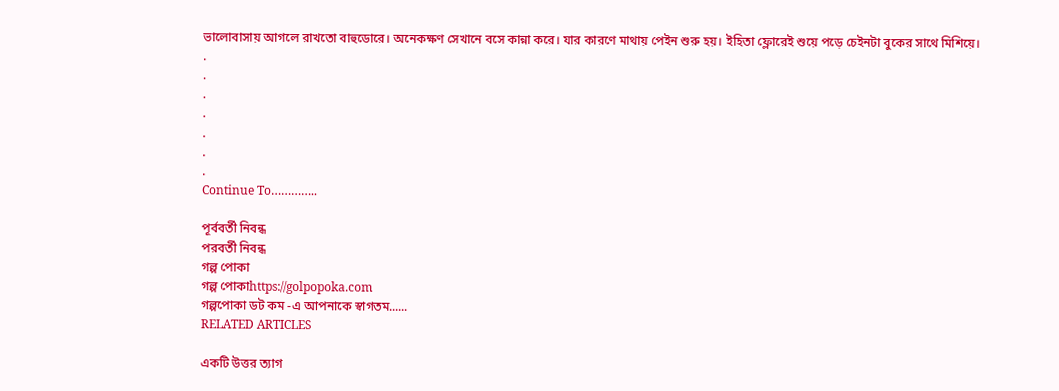ভালোবাসায় আগলে রাখতো বাহুডোরে। অনেকক্ষণ সেখানে বসে কান্না করে। যার কারণে মাথায় পেইন শুরু হয়। ইহিতা ফ্লোরেই শুয়ে পড়ে চেইনটা বুকের সাথে মিশিয়ে।
.
.
.
.
.
.
.
Continue To…………..

পূর্ববর্তী নিবন্ধ
পরবর্তী নিবন্ধ
গল্প পোকা
গল্প পোকাhttps://golpopoka.com
গল্পপোকা ডট কম -এ আপনাকে স্বাগতম......
RELATED ARTICLES

একটি উত্তর ত্যাগ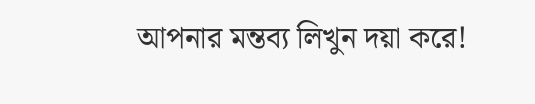আপনার মন্তব্য লিখুন দয়া করে!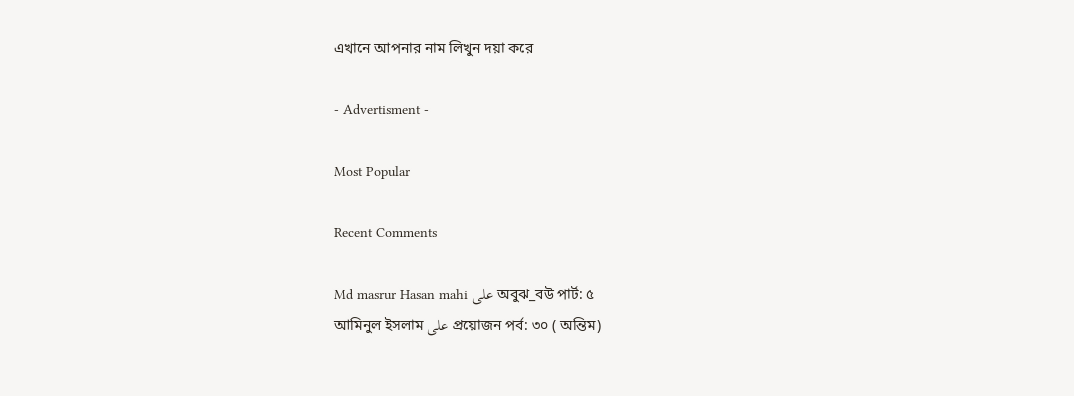এখানে আপনার নাম লিখুন দয়া করে

- Advertisment -

Most Popular

Recent Comments

Md masrur Hasan mahi على অবুঝ_বউ পার্ট: ৫
আমিনুল ইসলাম على প্রয়োজন পর্ব: ৩০ ( অন্তিম)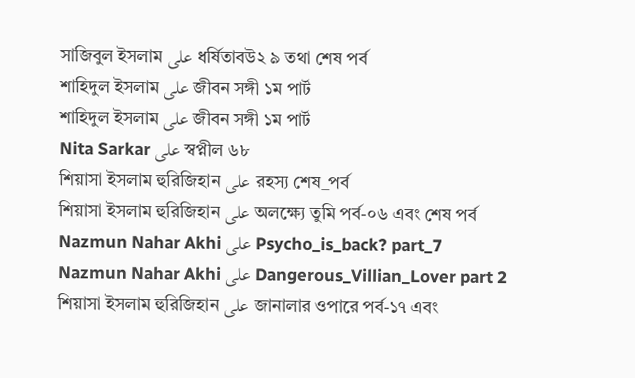সাজিবুল ইসলাম على ধর্ষিতাবউ২ ৯ তথা শেষ পর্ব
শাহিদুল ইসলাম على জীবন সঙ্গী ১ম পার্ট
শাহিদুল ইসলাম على জীবন সঙ্গী ১ম পার্ট
Nita Sarkar على স্বপ্নীল ৬৮
শিয়াসা ইসলাম হুরিজিহান على রহস্য শেষ_পর্ব
শিয়াসা ইসলাম হুরিজিহান على অলক্ষ্যে তুমি পর্ব-০৬ এবং শেষ পর্ব
Nazmun Nahar Akhi على Psycho_is_back? part_7
Nazmun Nahar Akhi على Dangerous_Villian_Lover part 2
শিয়াসা ইসলাম হুরিজিহান على জানালার ওপারে পর্ব-১৭ এবং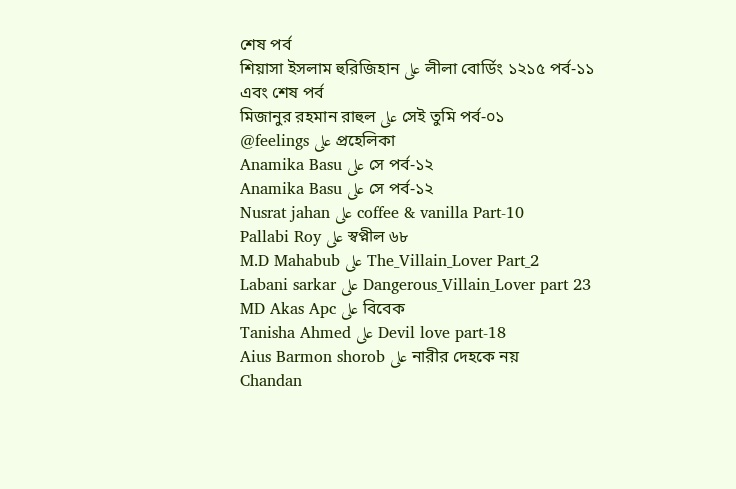শেষ পর্ব
শিয়াসা ইসলাম হুরিজিহান على লীলা বোর্ডিং ১২১৫ পর্ব-১১ এবং শেষ পর্ব
মিজানুর রহমান রাহুল على সেই তুমি পর্ব-০১
@feelings على প্রহেলিকা
Anamika Basu على সে পর্ব-১২
Anamika Basu على সে পর্ব-১২
Nusrat jahan على coffee & vanilla Part-10
Pallabi Roy على স্বপ্নীল ৬৮
M.D Mahabub على The_Villain_Lover Part_2
Labani sarkar على Dangerous_Villain_Lover part 23
MD Akas Apc على বিবেক
Tanisha Ahmed على Devil love part-18
Aius Barmon shorob على নারীর দেহকে নয়
Chandan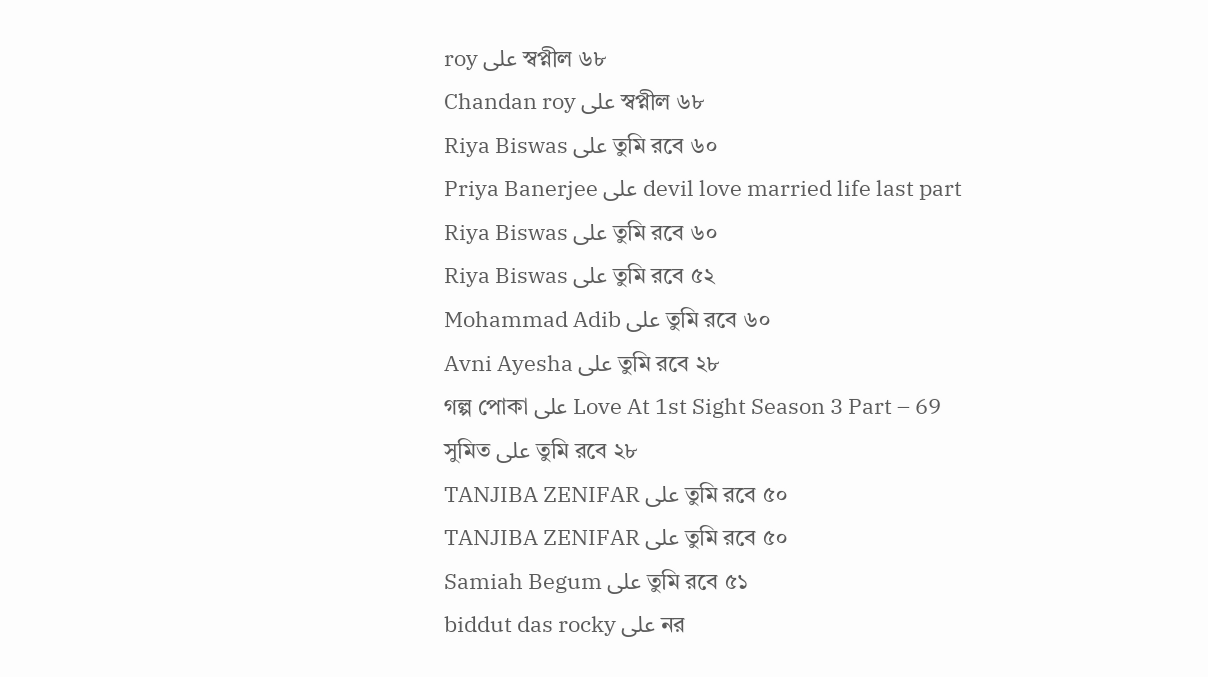roy على স্বপ্নীল ৬৮
Chandan roy على স্বপ্নীল ৬৮
Riya Biswas على তুমি রবে ৬০
Priya Banerjee على devil love married life last part
Riya Biswas على তুমি রবে ৬০
Riya Biswas على তুমি রবে ৫২
Mohammad Adib على তুমি রবে ৬০
Avni Ayesha على তুমি রবে ২৮
গল্প পোকা على Love At 1st Sight Season 3 Part – 69
সুমিত على তুমি রবে ২৮
TANJIBA ZENIFAR على তুমি রবে ৫০
TANJIBA ZENIFAR على তুমি রবে ৫০
Samiah Begum على তুমি রবে ৫১
biddut das rocky على নর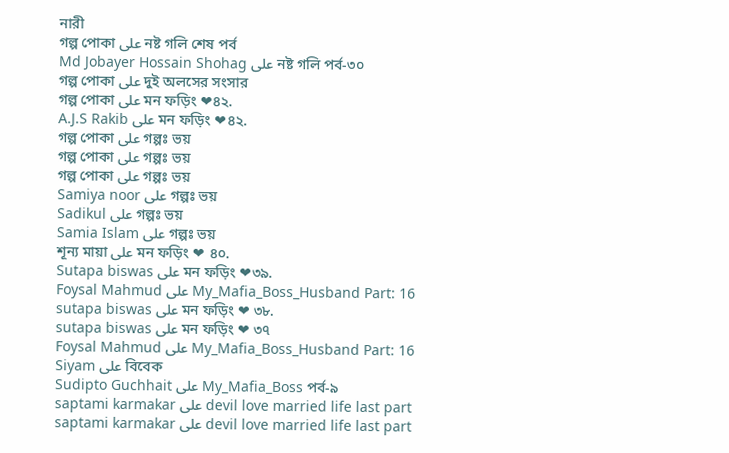নারী
গল্প পোকা على নষ্ট গলি শেষ পর্ব
Md Jobayer Hossain Shohag على নষ্ট গলি পর্ব-৩০
গল্প পোকা على দুই অলসের সংসার
গল্প পোকা على মন ফড়িং ❤৪২.
A.J.S Rakib على মন ফড়িং ❤৪২.
গল্প পোকা على গল্পঃ ভয়
গল্প পোকা على গল্পঃ ভয়
গল্প পোকা على গল্পঃ ভয়
Samiya noor على গল্পঃ ভয়
Sadikul على গল্পঃ ভয়
Samia Islam على গল্পঃ ভয়
শূন্য মায়া على মন ফড়িং ❤ ৪০.
Sutapa biswas على মন ফড়িং ❤৩৯.
Foysal Mahmud على My_Mafia_Boss_Husband Part: 16
sutapa biswas على মন ফড়িং ❤ ৩৮.
sutapa biswas على মন ফড়িং ❤ ৩৭
Foysal Mahmud على My_Mafia_Boss_Husband Part: 16
Siyam على বিবেক
Sudipto Guchhait على My_Mafia_Boss পর্ব-৯
saptami karmakar على devil love married life last part
saptami karmakar على devil love married life last part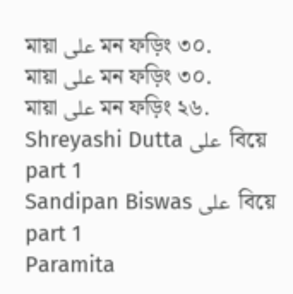মায়া على মন ফড়িং ৩০.
মায়া على মন ফড়িং ৩০.
মায়া على মন ফড়িং ২৬.
Shreyashi Dutta على  বিয়ে part 1
Sandipan Biswas على  বিয়ে part 1
Paramita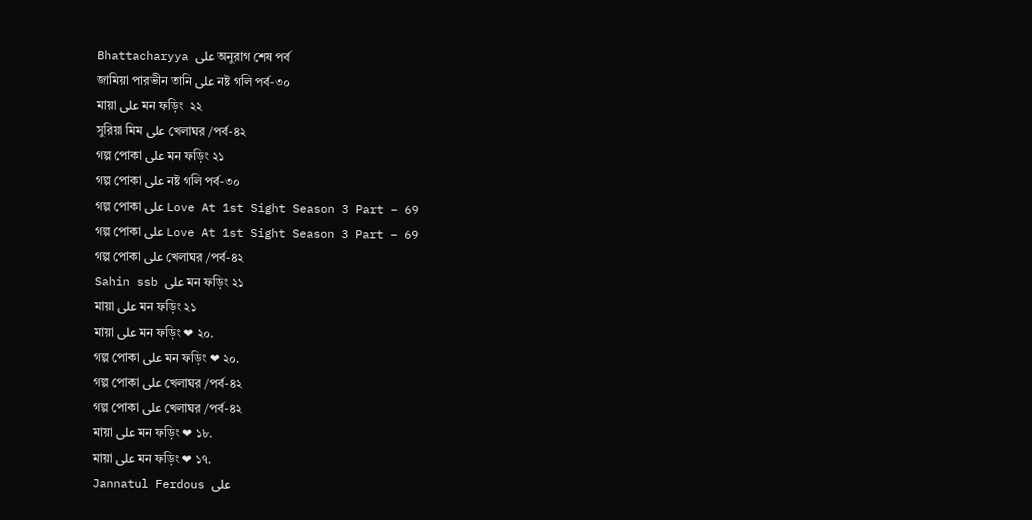Bhattacharyya على অনুরাগ শেষ পর্ব
জামিয়া পারভীন তানি على নষ্ট গলি পর্ব-৩০
মায়া على মন ফড়িং  ২২
সুরিয়া মিম على খেলাঘর /পর্ব-৪২
গল্প পোকা على মন ফড়িং ২১
গল্প পোকা على নষ্ট গলি পর্ব-৩০
গল্প পোকা على Love At 1st Sight Season 3 Part – 69
গল্প পোকা على Love At 1st Sight Season 3 Part – 69
গল্প পোকা على খেলাঘর /পর্ব-৪২
Sahin ssb على মন ফড়িং ২১
মায়া على মন ফড়িং ২১
মায়া على মন ফড়িং ❤ ২০.
গল্প পোকা على মন ফড়িং ❤ ২০.
গল্প পোকা على খেলাঘর /পর্ব-৪২
গল্প পোকা على খেলাঘর /পর্ব-৪২
মায়া على মন ফড়িং ❤ ১৮.
মায়া على মন ফড়িং ❤ ১৭.
Jannatul Ferdous على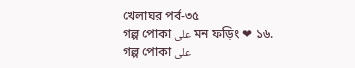খেলাঘর পর্ব-৩৫
গল্প পোকা على মন ফড়িং ❤ ১৬.
গল্প পোকা على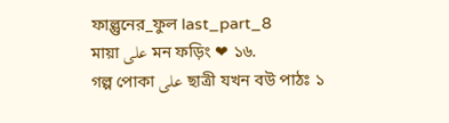ফাল্গুনের_ফুল last_part_8
মায়া على মন ফড়িং ❤ ১৬.
গল্প পোকা على ছাত্রী যখন বউ পাঠঃ ১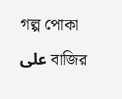গল্প পোকা على বাজির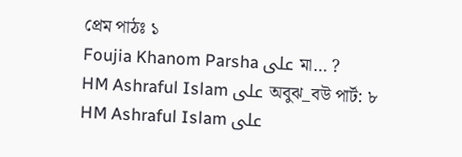প্রেম পাঠঃ ১
Foujia Khanom Parsha على মা… ?
HM Ashraful Islam على অবুঝ_বউ পার্ট: ৮
HM Ashraful Islam على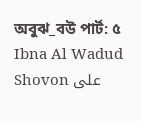অবুঝ_বউ পার্ট: ৫
Ibna Al Wadud Shovon على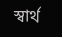স্বার্থ